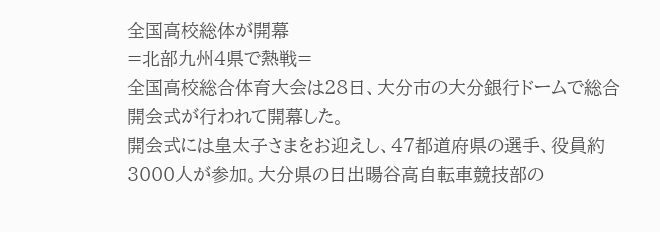全国高校総体が開幕
=北部九州4県で熱戦=
全国高校総合体育大会は28日、大分市の大分銀行ドームで総合開会式が行われて開幕した。
開会式には皇太子さまをお迎えし、47都道府県の選手、役員約3000人が参加。大分県の日出暘谷高自転車競技部の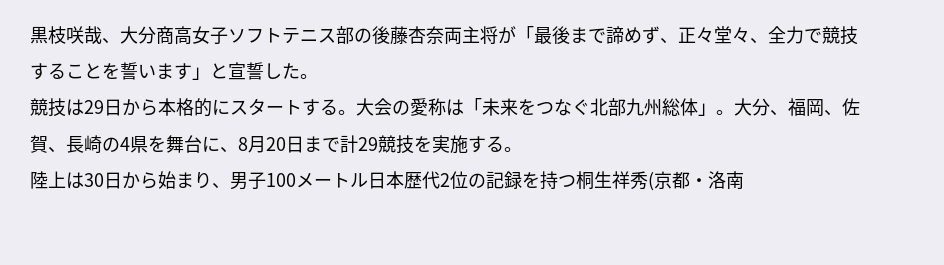黒枝咲哉、大分商高女子ソフトテニス部の後藤杏奈両主将が「最後まで諦めず、正々堂々、全力で競技することを誓います」と宣誓した。
競技は29日から本格的にスタートする。大会の愛称は「未来をつなぐ北部九州総体」。大分、福岡、佐賀、長崎の4県を舞台に、8月20日まで計29競技を実施する。
陸上は30日から始まり、男子100メートル日本歴代2位の記録を持つ桐生祥秀(京都・洛南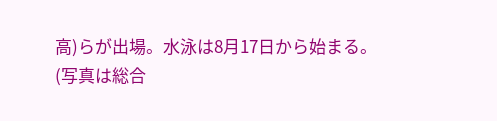高)らが出場。水泳は8月17日から始まる。
(写真は総合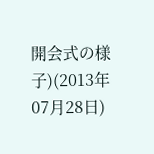開会式の様子)(2013年07月28日)